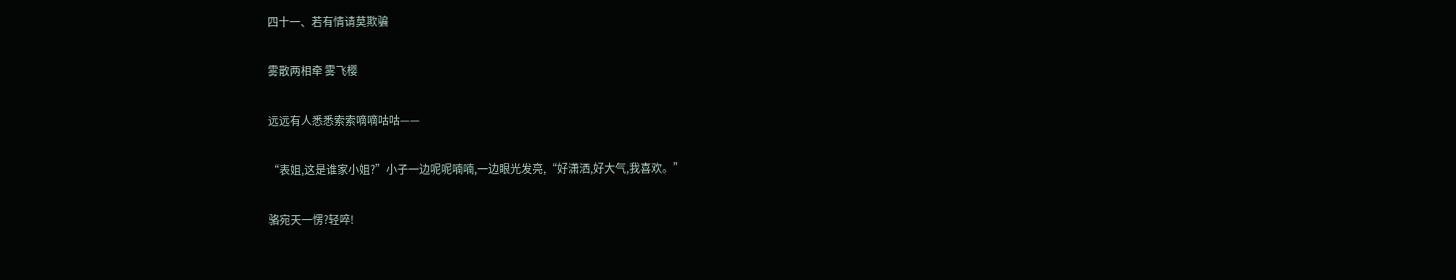四十一、若有情请莫欺骗

雾散两相牵 雾飞樱

远远有人悉悉索索嘀嘀咕咕——

“表姐,这是谁家小姐?”小子一边呢呢喃喃,一边眼光发亮,“好潇洒,好大气,我喜欢。”

骆宛天一愣?轻啐!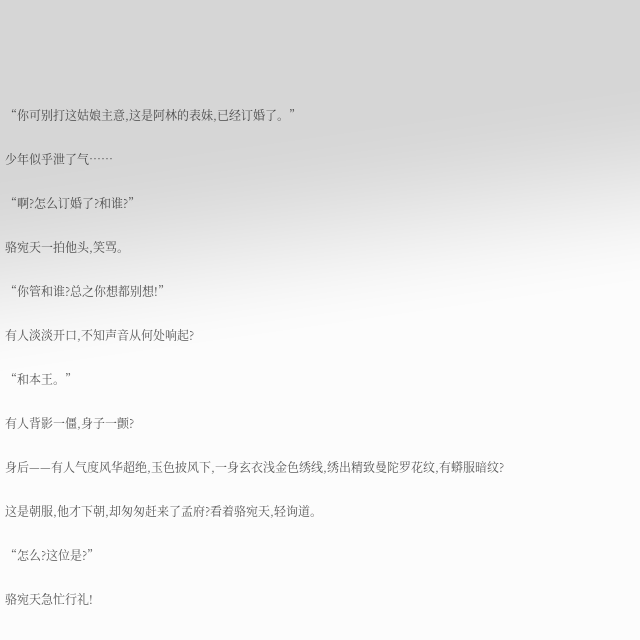“你可别打这姑娘主意,这是阿林的表妹,已经订婚了。”

少年似乎泄了气……

“啊?怎么订婚了?和谁?”

骆宛天一拍他头,笑骂。

“你管和谁?总之你想都别想!”

有人淡淡开口,不知声音从何处响起?

“和本王。”

有人背影一僵,身子一颤?

身后——有人气度风华超绝,玉色披风下,一身玄衣浅金色绣线,绣出精致曼陀罗花纹,有蟒服暗纹?

这是朝服,他才下朝,却匆匆赶来了孟府?看着骆宛天,轻询道。

“怎么?这位是?”

骆宛天急忙行礼!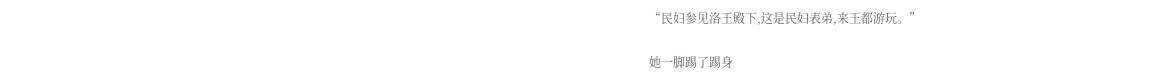“民妇参见洛王殿下,这是民妇表弟,来王都游玩。”

她一脚踢了踢身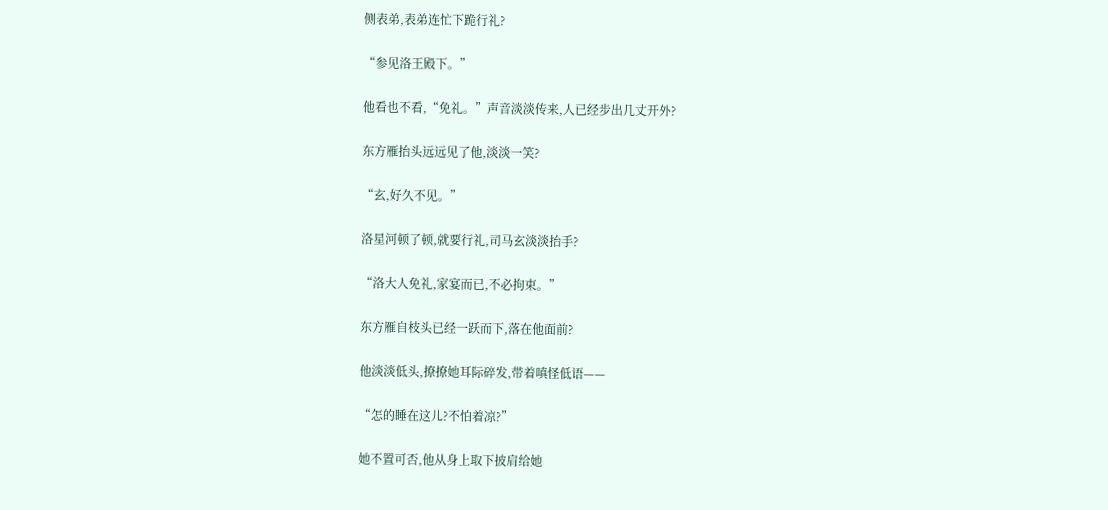侧表弟,表弟连忙下跪行礼?

“参见洛王殿下。”

他看也不看,“免礼。”声音淡淡传来,人已经步出几丈开外?

东方雁抬头远远见了他,淡淡一笑?

“玄,好久不见。”

洛星河顿了顿,就要行礼,司马玄淡淡抬手?

“洛大人免礼,家宴而已,不必拘束。”

东方雁自枝头已经一跃而下,落在他面前?

他淡淡低头,撩撩她耳际碎发,带着嗔怪低语——

“怎的睡在这儿?不怕着凉?”

她不置可否,他从身上取下披肩给她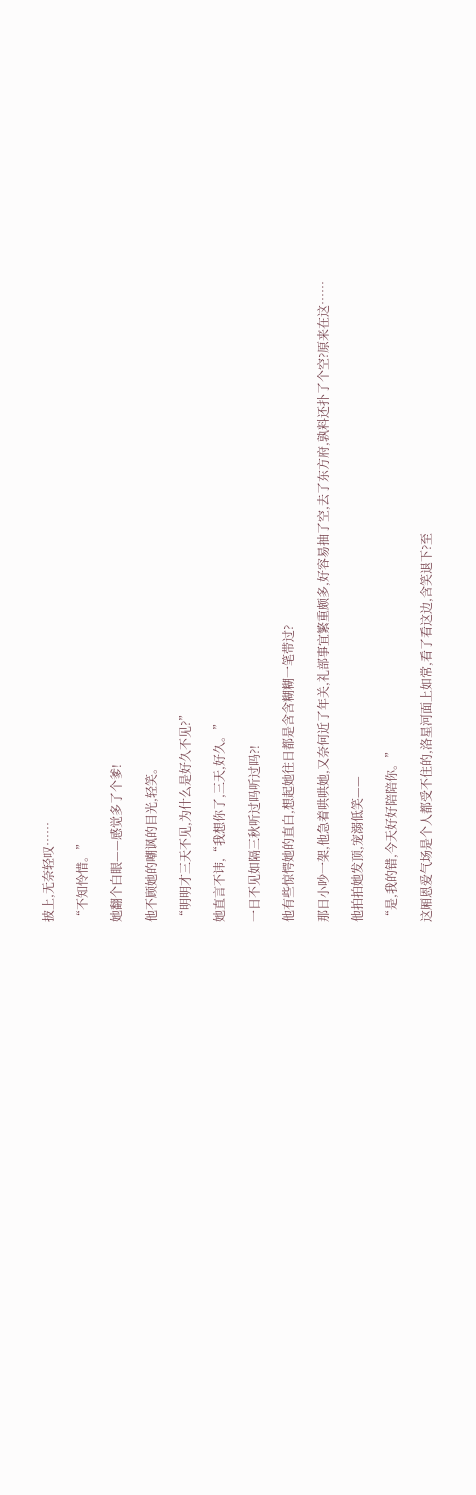披上,无奈轻叹……

“不知怜惜。”

她翻个白眼——感觉多了个爹!

他不顾她的嘲讽的目光,轻笑。

“明明才三天不见,为什么是好久不见?”

她直言不讳,“我想你了,三天,好久。”

一日不见如隔三秋听过吗听过吗?!

他有些惊愕她的直白,想起她往日都是含含糊糊一笔带过?

那日小吵一架,他急着哄哄她,又奈何近了年关,礼部事宜繁重颇多,好容易抽了空,去了东方府,孰料还扑了个空?原来在这……

他拍拍她发顶,宠溺低笑——

“是,我的错,今天好好陪陪你。”

这厢恩爱气场是个人都受不住的,洛星河面上如常,看了看这边,含笑退下?至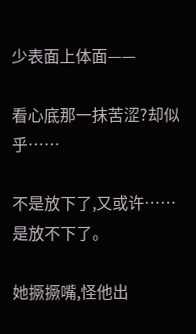少表面上体面——

看心底那一抹苦涩?却似乎……

不是放下了,又或许……是放不下了。

她撅撅嘴,怪他出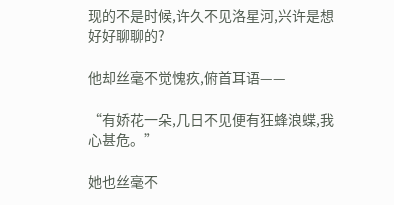现的不是时候,许久不见洛星河,兴许是想好好聊聊的?

他却丝毫不觉愧疚,俯首耳语——

“有娇花一朵,几日不见便有狂蜂浪蝶,我心甚危。”

她也丝毫不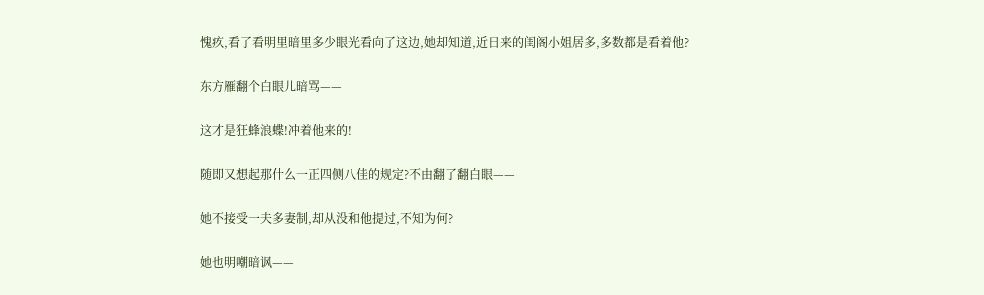愧疚,看了看明里暗里多少眼光看向了这边,她却知道,近日来的闺阁小姐居多,多数都是看着他?

东方雁翻个白眼儿暗骂——

这才是狂蜂浪蝶!冲着他来的!

随即又想起那什么一正四侧八佳的规定?不由翻了翻白眼——

她不接受一夫多妻制,却从没和他提过,不知为何?

她也明嘲暗讽——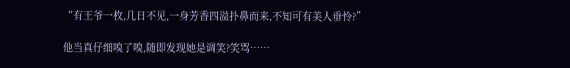“有王爷一枚,几日不见,一身芳香四溢扑鼻而来,不知可有美人垂怜?”

他当真仔细嗅了嗅,随即发现她是调笑?笑骂……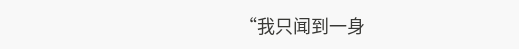“我只闻到一身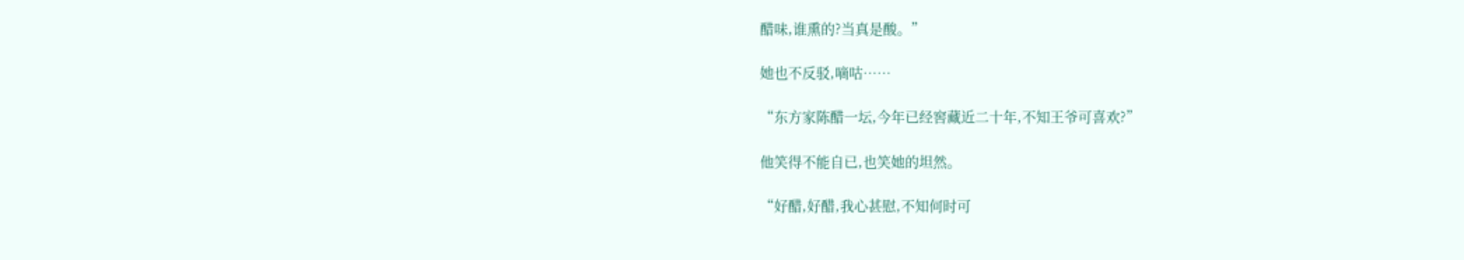醋味,谁熏的?当真是酸。”

她也不反驳,嘀咕……

“东方家陈醋一坛,今年已经窖藏近二十年,不知王爷可喜欢?”

他笑得不能自已,也笑她的坦然。

“好醋,好醋,我心甚慰,不知何时可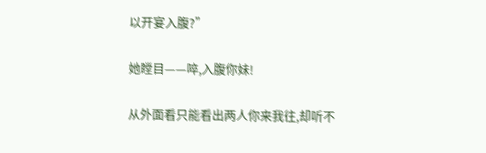以开宴入腹?”

她瞠目——啐,入腹你妹!

从外面看只能看出两人你来我往,却听不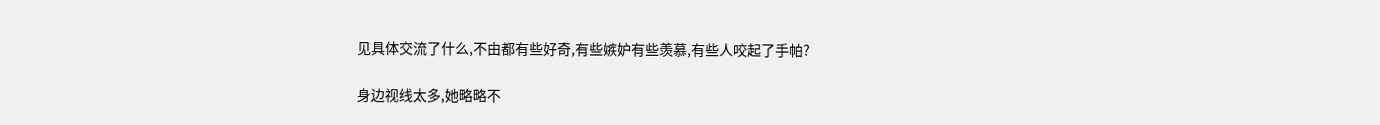见具体交流了什么,不由都有些好奇,有些嫉妒有些羡慕,有些人咬起了手帕?

身边视线太多,她略略不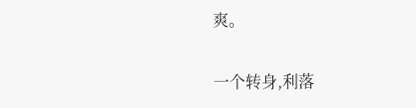爽。

一个转身,利落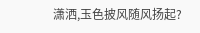潇洒,玉色披风随风扬起?